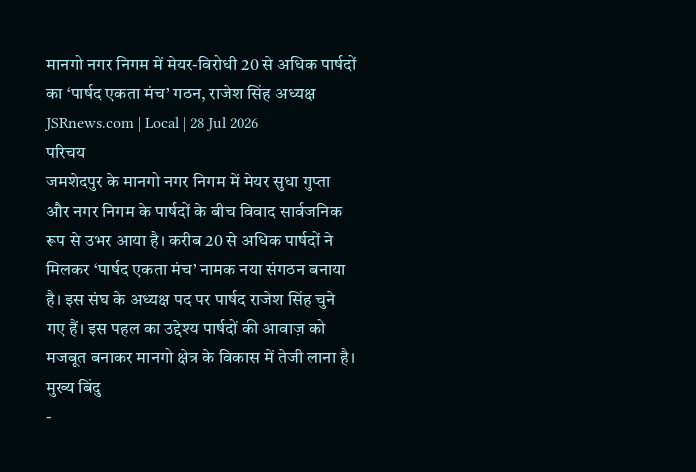मानगो नगर निगम में मेयर-विरोधी 20 से अधिक पार्षदों का ‘पार्षद एकता मंच’ गठन, राजेश सिंह अध्यक्ष
JSRnews.com | Local | 28 Jul 2026
परिचय
जमशेदपुर के मानगो नगर निगम में मेयर सुधा गुप्ता और नगर निगम के पार्षदों के बीच विवाद सार्वजनिक रूप से उभर आया है। करीब 20 से अधिक पार्षदों ने मिलकर ‘पार्षद एकता मंच’ नामक नया संगठन बनाया है। इस संघ के अध्यक्ष पद पर पार्षद राजेश सिंह चुने गए हैं। इस पहल का उद्देश्य पार्षदों की आवाज़ को मजबूत बनाकर मानगो क्षेत्र के विकास में तेजी लाना है।
मुख्य बिंदु
-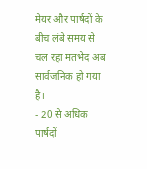मेयर और पार्षदों के बीच लंबे समय से चल रहा मतभेद अब सार्वजनिक हो गया है।
- 20 से अधिक पार्षदों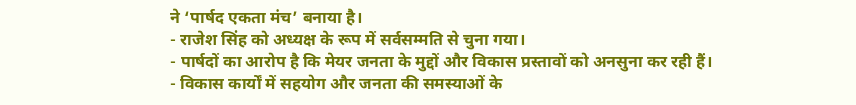ने ‘पार्षद एकता मंच’ बनाया है।
- राजेश सिंह को अध्यक्ष के रूप में सर्वसम्मति से चुना गया।
- पार्षदों का आरोप है कि मेयर जनता के मुद्दों और विकास प्रस्तावों को अनसुना कर रही हैं।
- विकास कार्यों में सहयोग और जनता की समस्याओं के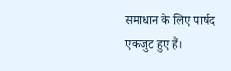समाधान के लिए पार्षद एकजुट हुए हैं।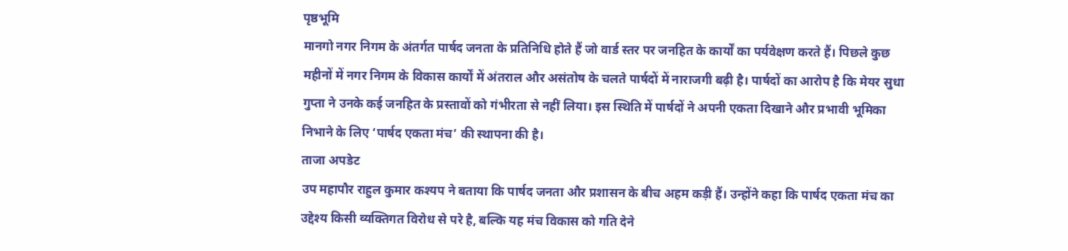पृष्ठभूमि
मानगो नगर निगम के अंतर्गत पार्षद जनता के प्रतिनिधि होते हैं जो वार्ड स्तर पर जनहित के कार्यों का पर्यवेक्षण करते हैं। पिछले कुछ महीनों में नगर निगम के विकास कार्यों में अंतराल और असंतोष के चलते पार्षदों में नाराजगी बढ़ी है। पार्षदों का आरोप है कि मेयर सुधा गुप्ता ने उनके कई जनहित के प्रस्तावों को गंभीरता से नहीं लिया। इस स्थिति में पार्षदों ने अपनी एकता दिखाने और प्रभावी भूमिका निभाने के लिए ‘पार्षद एकता मंच’ की स्थापना की है।
ताजा अपडेट
उप महापौर राहुल कुमार कश्यप ने बताया कि पार्षद जनता और प्रशासन के बीच अहम कड़ी हैं। उन्होंने कहा कि पार्षद एकता मंच का उद्देश्य किसी व्यक्तिगत विरोध से परे है, बल्कि यह मंच विकास को गति देने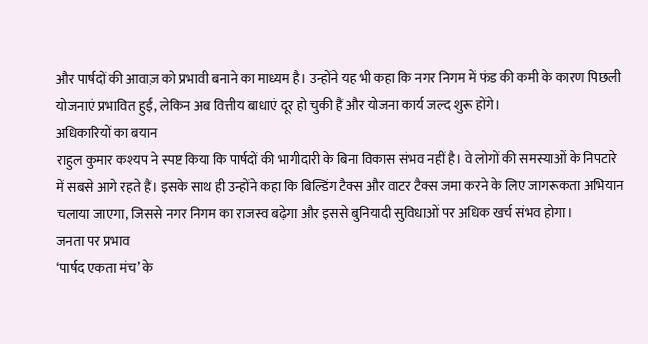और पार्षदों की आवाज़ को प्रभावी बनाने का माध्यम है। उन्होंने यह भी कहा कि नगर निगम में फंड की कमी के कारण पिछली योजनाएं प्रभावित हुईं, लेकिन अब वित्तीय बाधाएं दूर हो चुकी हैं और योजना कार्य जल्द शुरू होंगे।
अधिकारियों का बयान
राहुल कुमार कश्यप ने स्पष्ट किया कि पार्षदों की भागीदारी के बिना विकास संभव नहीं है। वे लोगों की समस्याओं के निपटारे में सबसे आगे रहते हैं। इसके साथ ही उन्होंने कहा कि बिल्डिंग टैक्स और वाटर टैक्स जमा करने के लिए जागरूकता अभियान चलाया जाएगा, जिससे नगर निगम का राजस्व बढ़ेगा और इससे बुनियादी सुविधाओं पर अधिक खर्च संभव होगा।
जनता पर प्रभाव
‘पार्षद एकता मंच’ के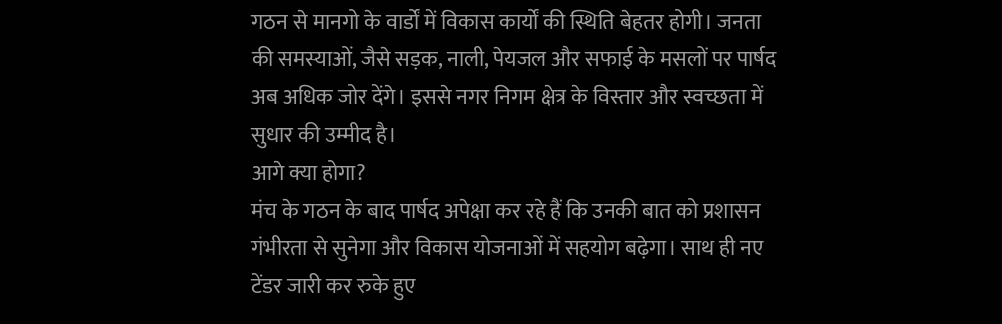गठन से मानगो के वार्डों में विकास कार्यों की स्थिति बेहतर होगी। जनता की समस्याओं, जैसे सड़क, नाली, पेयजल और सफाई के मसलों पर पार्षद अब अधिक जोर देंगे। इससे नगर निगम क्षेत्र के विस्तार और स्वच्छता में सुधार की उम्मीद है।
आगे क्या होगा?
मंच के गठन के बाद पार्षद अपेक्षा कर रहे हैं कि उनकी बात को प्रशासन गंभीरता से सुनेगा और विकास योजनाओं में सहयोग बढ़ेगा। साथ ही नए टेंडर जारी कर रुके हुए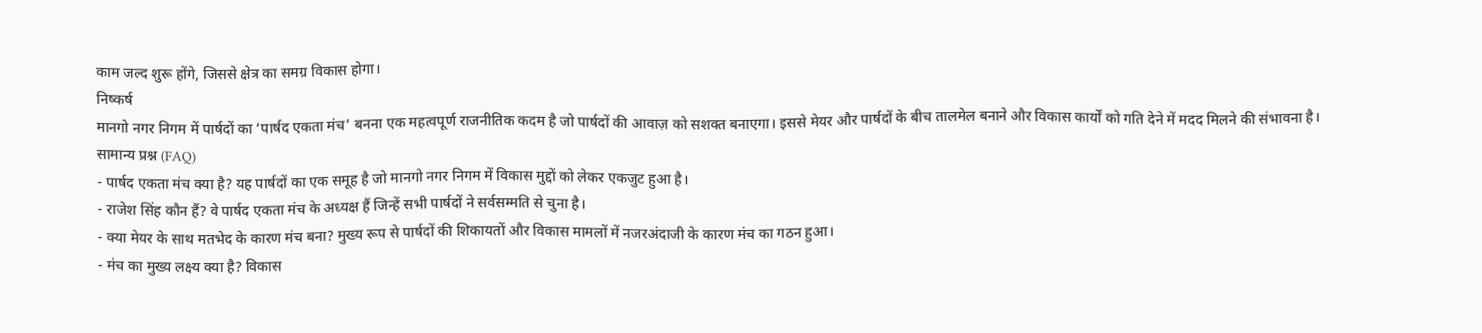काम जल्द शुरू होंगे, जिससे क्षेत्र का समग्र विकास होगा।
निष्कर्ष
मानगो नगर निगम में पार्षदों का ‘पार्षद एकता मंच’ बनना एक महत्वपूर्ण राजनीतिक कदम है जो पार्षदों की आवाज़ को सशक्त बनाएगा। इससे मेयर और पार्षदों के बीच तालमेल बनाने और विकास कार्यों को गति देने में मदद मिलने की संभावना है।
सामान्य प्रश्न (FAQ)
- पार्षद एकता मंच क्या है? यह पार्षदों का एक समूह है जो मानगो नगर निगम में विकास मुद्दों को लेकर एकजुट हुआ है।
- राजेश सिंह कौन हैं? वे पार्षद एकता मंच के अध्यक्ष हैं जिन्हें सभी पार्षदों ने सर्वसम्मति से चुना है।
- क्या मेयर के साथ मतभेद के कारण मंच बना? मुख्य रूप से पार्षदों की शिकायतों और विकास मामलों में नजरअंदाजी के कारण मंच का गठन हुआ।
- मंच का मुख्य लक्ष्य क्या है? विकास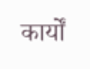कार्यों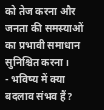को तेज करना और जनता की समस्याओं का प्रभावी समाधान सुनिश्चित करना।
- भविष्य में क्या बदलाव संभव हैं?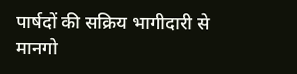पार्षदों की सक्रिय भागीदारी से मानगो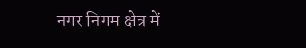नगर निगम क्षेत्र में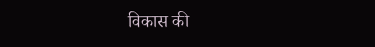विकास की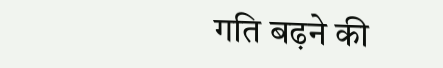गति बढ़ने की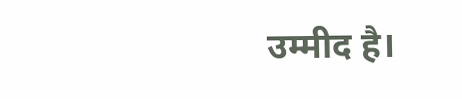उम्मीद है।